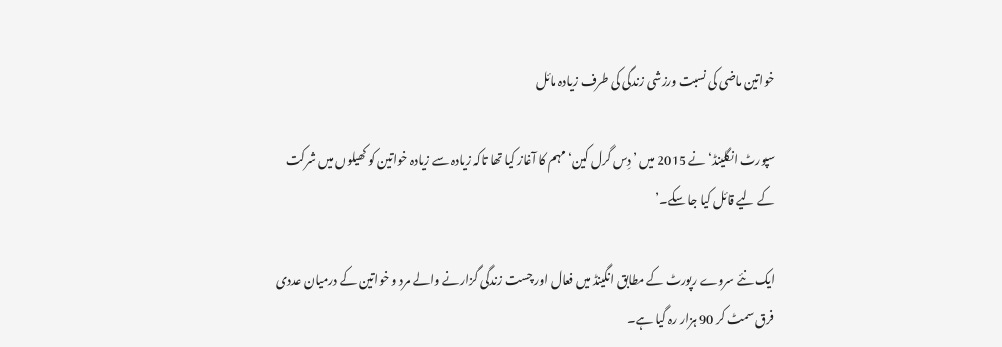خواتین ماضی کی نسبت ورزشی زندگی کی طرف زیادہ مائل

سپورٹ انگلینڈ‘ نے 2015 میں ’دِس گرل کین‘ مہم کا آغاز کیا تھا تاکہ زیادہ سے زیادہ خواتین کو کھیلوں میں شرکت کے لیے قائل کیا جا سکے۔’

ایک نئے سروے رپورٹ کے مطابق انگینڈ میں فعال اور چست زندگی گزارنے والے مرد و خواتین کے درمیان عددی فرق سمٹ کر 90 ہزار رہ گیا ہے۔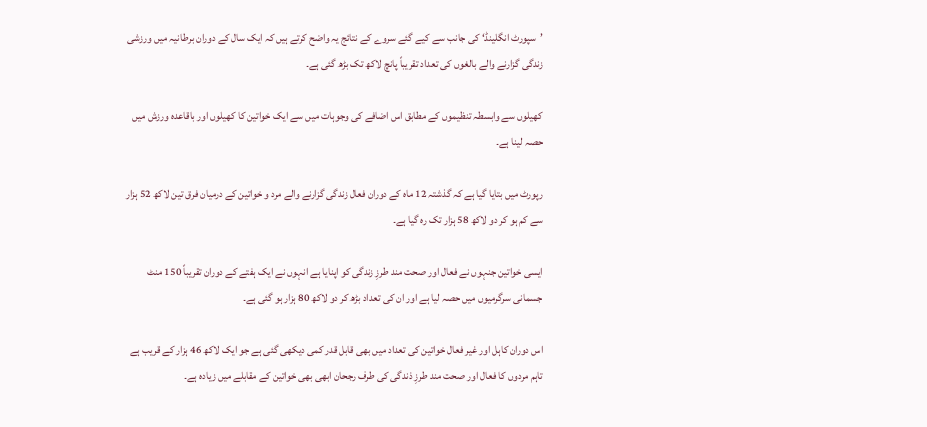’سپورٹ انگلینڈ‘ کی جانب سے کیے گئے سروے کے نتائج یہ واضح کرتے ہیں کہ ایک سال کے دوران برطانیہ میں ورزشی زندگی گزارنے والے بالغوں کی تعداد تقریباً پانچ لاکھ تک بڑھ گئی ہے۔

کھیلوں سے وابسطہ تنظیموں کے مطابق اس اضافے کی وجوہات میں سے ایک خواتین کا کھیلوں اور باقاعدہ ورزش میں حصہ لینا ہے۔

رپورٹ میں بتایا گیا ہے کہ گذشتہ 12 ماہ کے دوران فعال زندگی گزارنے والے مرد و خواتین کے درمیان فرق تین لاکھ 52 ہزار سے کم ہو کر دو لاکھ 58 ہزار تک رہ گیا ہے۔

ایسی خواتین جنہوں نے فعال اور صحت مند طرزِ زندگی کو اپنایا ہے انہوں نے ایک ہفتے کے دوران تقریباً 150 منٹ جسمانی سرگرمیوں میں حصہ لیا ہے اور ان کی تعداد بڑھ کر دو لاکھ 80 ہزار ہو گئی ہے۔

اس دوران کاہل اور غیر فعال خواتین کی تعداد میں بھی قابل قدر کمی دیکھی گئی ہے جو ایک لاکھ 46 ہزار کے قریب ہے تاہم مردوں کا فعال اور صحت مند طرزِ ذندگی کی طرف رجحان ابھی بھی خواتین کے مقابلے میں زیادہ ہے۔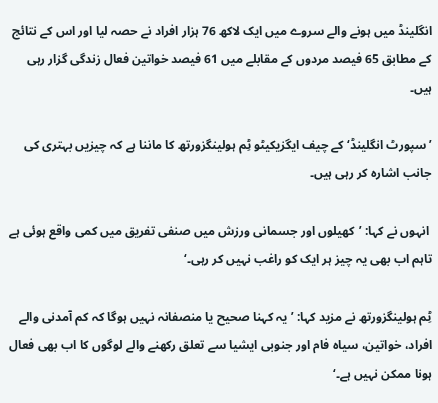انگلینڈ میں ہونے والے سروے میں ایک لاکھ 76 ہزار افراد نے حصہ لیا اور اس کے نتائج کے مطابق 65 فیصد مردوں کے مقابلے میں 61 فیصد خواتین فعال زندگی گزار رہی ہیں۔

’سپورٹ انگلینڈ‘ کے چیف ایگزیکیٹو ٹِم ہولینگزورتھ کا ماننا ہے کہ چیزیں بہتری کی جانب اشارہ کر رہی ہیں۔

 انہوں نے کہا: ’کھیلوں اور جسمانی ورزش میں صنفی تفریق میں کمی واقع ہوئی ہے تاہم اب بھی یہ چیز ہر ایک کو راغب نہیں کر رہی۔‘

ٹِم ہولینگزورتھ نے مزید کہا: ’یہ کہنا صحیح یا منصفانہ نہیں ہوگا کہ کم آمدنی والے افراد، خواتین، سیاہ فام اور جنوبی ایشیا سے تعلق رکھنے والے لوگوں کا اب بھی فعال ہونا ممکن نہیں ہے۔‘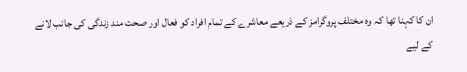ان کا کہنا تھا کہ وہ مختلف پروگرامز کے ذریعے معاشرے کے تمام افراد کو فعال اور صحت مند زندگی کی جانب لانے کے لیے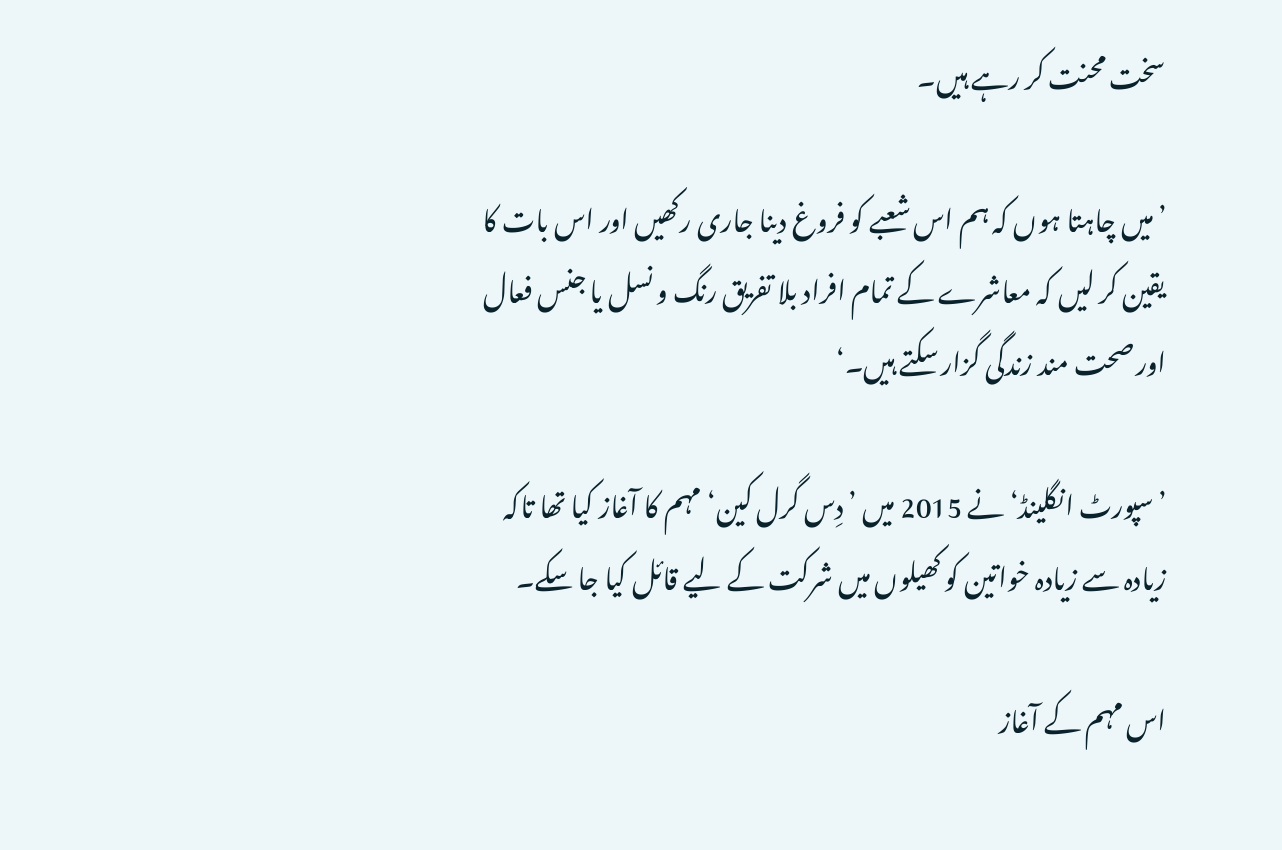سخت محنت کر رہے ہیں۔

’میں چاہتا ہوں کہ ہم اس شعبے کو فروغ دینا جاری رکھیں اور اس بات کا یقین کر لیں کہ معاشرے کے تمام افراد بلا تفریق رنگ و نسل یا جنس فعال اور صحت مند زندگی گزار سکتے ہیں۔‘

’سپورٹ انگلینڈ‘ نے 2015 میں ’دِس گرل کین‘ مہم کا آغاز کیا تھا تاکہ زیادہ سے زیادہ خواتین کو کھیلوں میں شرکت کے لیے قائل کیا جا سکے۔

اس مہم کے آغاز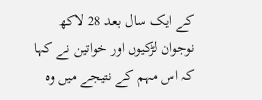کے ایک سال بعد 28 لاکھ نوجوان لڑکیوں اور خواتین نے کہا کہ اس مہم کے نتیجے میں وہ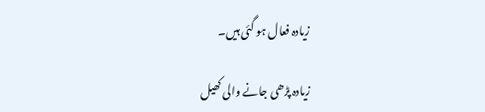زیادہ فعال ہو گئی ہیں۔

زیادہ پڑھی جانے والی کھیل